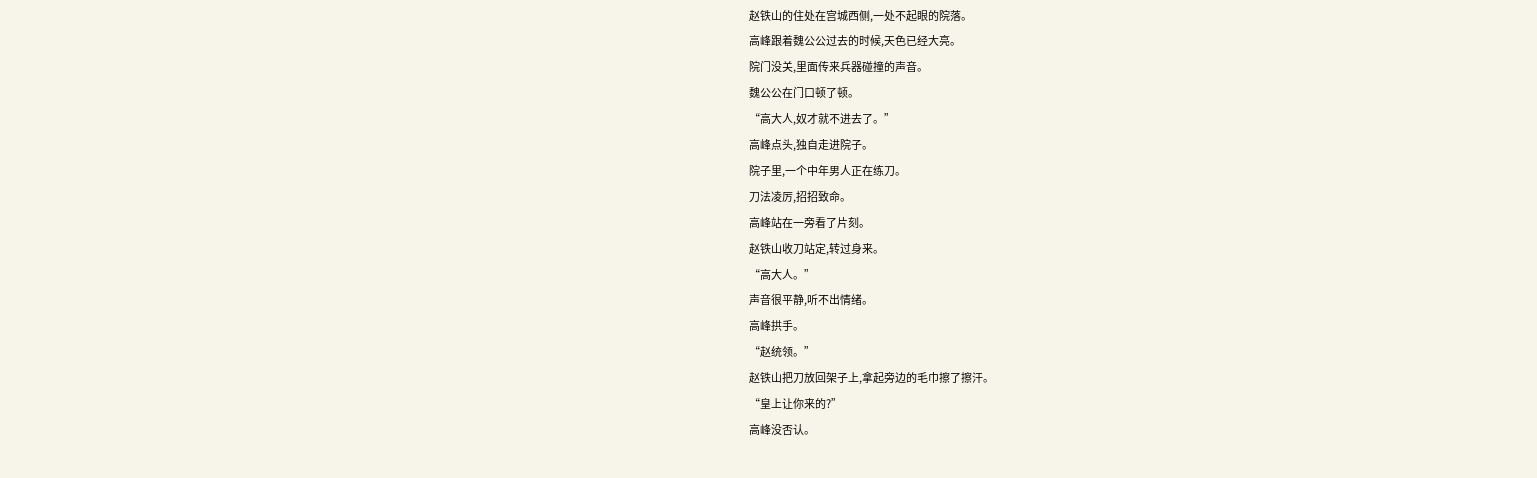赵铁山的住处在宫城西侧,一处不起眼的院落。
高峰跟着魏公公过去的时候,天色已经大亮。
院门没关,里面传来兵器碰撞的声音。
魏公公在门口顿了顿。
“高大人,奴才就不进去了。”
高峰点头,独自走进院子。
院子里,一个中年男人正在练刀。
刀法凌厉,招招致命。
高峰站在一旁看了片刻。
赵铁山收刀站定,转过身来。
“高大人。”
声音很平静,听不出情绪。
高峰拱手。
“赵统领。”
赵铁山把刀放回架子上,拿起旁边的毛巾擦了擦汗。
“皇上让你来的?”
高峰没否认。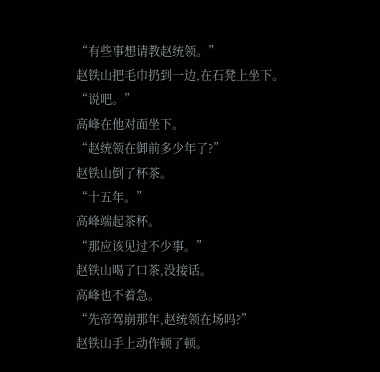“有些事想请教赵统领。”
赵铁山把毛巾扔到一边,在石凳上坐下。
“说吧。”
高峰在他对面坐下。
“赵统领在御前多少年了?”
赵铁山倒了杯茶。
“十五年。”
高峰端起茶杯。
“那应该见过不少事。”
赵铁山喝了口茶,没接话。
高峰也不着急。
“先帝驾崩那年,赵统领在场吗?”
赵铁山手上动作顿了顿。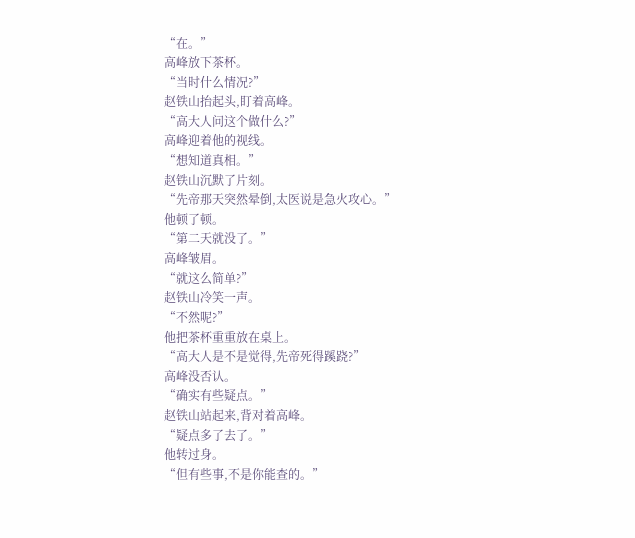“在。”
高峰放下茶杯。
“当时什么情况?”
赵铁山抬起头,盯着高峰。
“高大人问这个做什么?”
高峰迎着他的视线。
“想知道真相。”
赵铁山沉默了片刻。
“先帝那天突然晕倒,太医说是急火攻心。”
他顿了顿。
“第二天就没了。”
高峰皱眉。
“就这么简单?”
赵铁山冷笑一声。
“不然呢?”
他把茶杯重重放在桌上。
“高大人是不是觉得,先帝死得蹊跷?”
高峰没否认。
“确实有些疑点。”
赵铁山站起来,背对着高峰。
“疑点多了去了。”
他转过身。
“但有些事,不是你能查的。”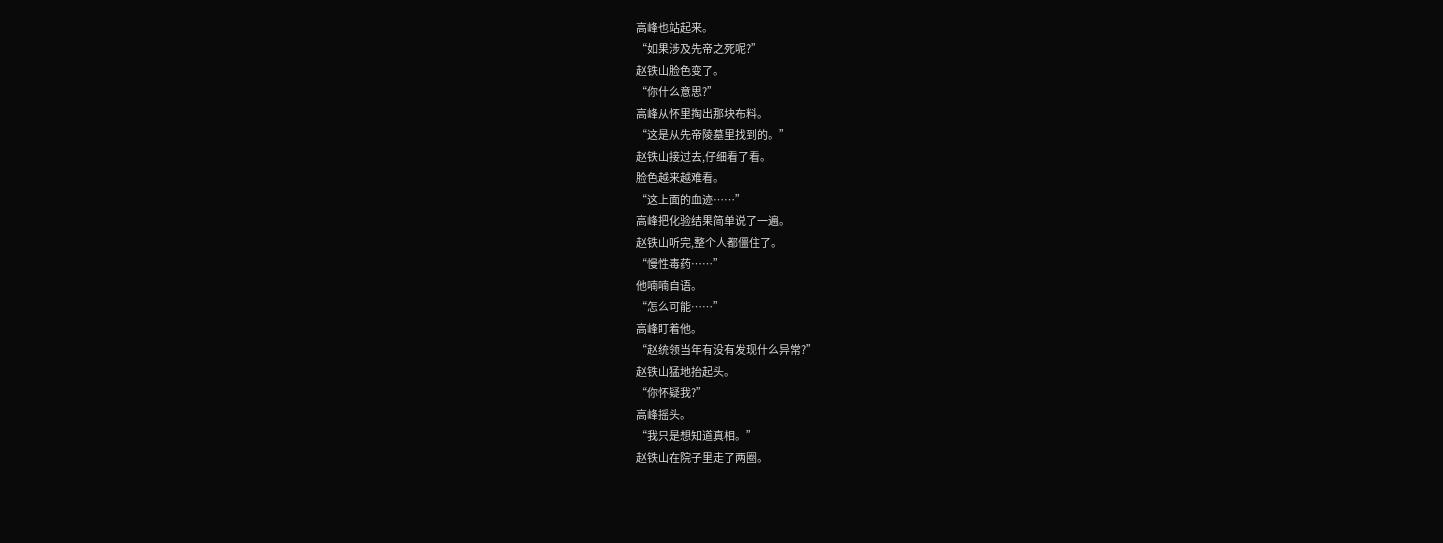高峰也站起来。
“如果涉及先帝之死呢?”
赵铁山脸色变了。
“你什么意思?”
高峰从怀里掏出那块布料。
“这是从先帝陵墓里找到的。”
赵铁山接过去,仔细看了看。
脸色越来越难看。
“这上面的血迹……”
高峰把化验结果简单说了一遍。
赵铁山听完,整个人都僵住了。
“慢性毒药……”
他喃喃自语。
“怎么可能……”
高峰盯着他。
“赵统领当年有没有发现什么异常?”
赵铁山猛地抬起头。
“你怀疑我?”
高峰摇头。
“我只是想知道真相。”
赵铁山在院子里走了两圈。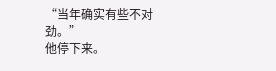“当年确实有些不对劲。”
他停下来。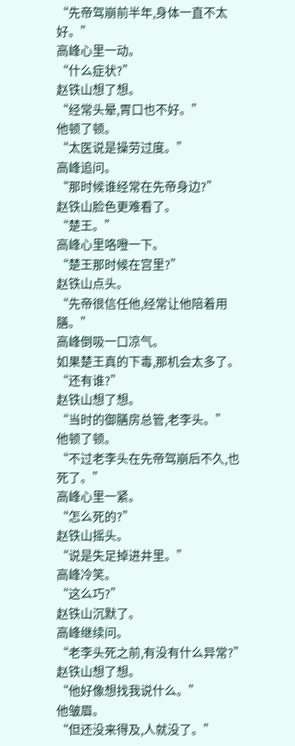“先帝驾崩前半年,身体一直不太好。”
高峰心里一动。
“什么症状?”
赵铁山想了想。
“经常头晕,胃口也不好。”
他顿了顿。
“太医说是操劳过度。”
高峰追问。
“那时候谁经常在先帝身边?”
赵铁山脸色更难看了。
“楚王。”
高峰心里咯噔一下。
“楚王那时候在宫里?”
赵铁山点头。
“先帝很信任他,经常让他陪着用膳。”
高峰倒吸一口凉气。
如果楚王真的下毒,那机会太多了。
“还有谁?”
赵铁山想了想。
“当时的御膳房总管,老李头。”
他顿了顿。
“不过老李头在先帝驾崩后不久,也死了。”
高峰心里一紧。
“怎么死的?”
赵铁山摇头。
“说是失足掉进井里。”
高峰冷笑。
“这么巧?”
赵铁山沉默了。
高峰继续问。
“老李头死之前,有没有什么异常?”
赵铁山想了想。
“他好像想找我说什么。”
他皱眉。
“但还没来得及,人就没了。”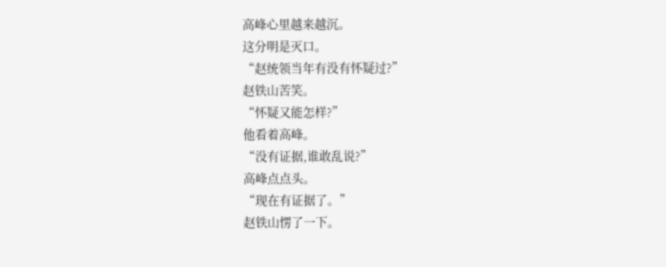高峰心里越来越沉。
这分明是灭口。
“赵统领当年有没有怀疑过?”
赵铁山苦笑。
“怀疑又能怎样?”
他看着高峰。
“没有证据,谁敢乱说?”
高峰点点头。
“现在有证据了。”
赵铁山愣了一下。